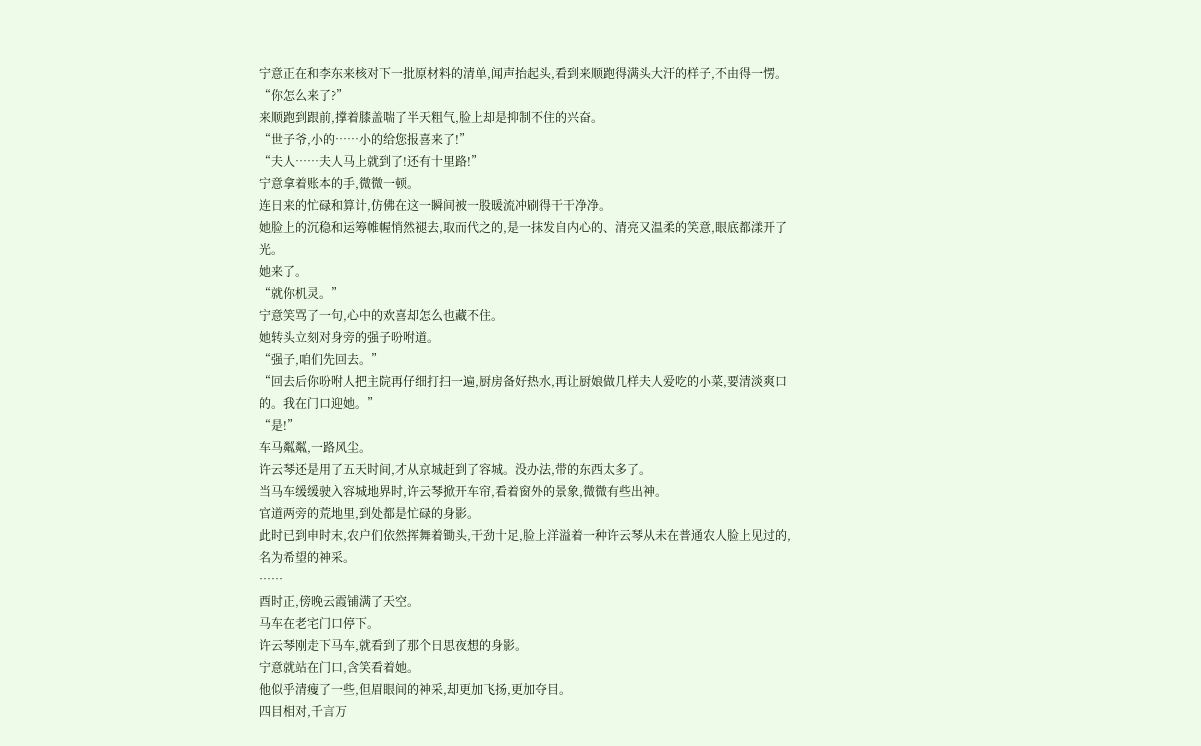宁意正在和李东来核对下一批原材料的清单,闻声抬起头,看到来顺跑得满头大汗的样子,不由得一愣。
“你怎么来了?”
来顺跑到跟前,撑着膝盖喘了半天粗气,脸上却是抑制不住的兴奋。
“世子爷,小的……小的给您报喜来了!”
“夫人……夫人马上就到了!还有十里路!”
宁意拿着账本的手,微微一顿。
连日来的忙碌和算计,仿佛在这一瞬间被一股暖流冲刷得干干净净。
她脸上的沉稳和运筹帷幄悄然褪去,取而代之的,是一抹发自内心的、清亮又温柔的笑意,眼底都漾开了光。
她来了。
“就你机灵。”
宁意笑骂了一句,心中的欢喜却怎么也藏不住。
她转头立刻对身旁的强子吩咐道。
“强子,咱们先回去。”
“回去后你吩咐人把主院再仔细打扫一遍,厨房备好热水,再让厨娘做几样夫人爱吃的小菜,要清淡爽口的。我在门口迎她。”
“是!”
车马粼粼,一路风尘。
许云琴还是用了五天时间,才从京城赶到了容城。没办法,带的东西太多了。
当马车缓缓驶入容城地界时,许云琴掀开车帘,看着窗外的景象,微微有些出神。
官道两旁的荒地里,到处都是忙碌的身影。
此时已到申时末,农户们依然挥舞着锄头,干劲十足,脸上洋溢着一种许云琴从未在普通农人脸上见过的,名为希望的神采。
……
酉时正,傍晚云霞铺满了天空。
马车在老宅门口停下。
许云琴刚走下马车,就看到了那个日思夜想的身影。
宁意就站在门口,含笑看着她。
他似乎清瘦了一些,但眉眼间的神采,却更加飞扬,更加夺目。
四目相对,千言万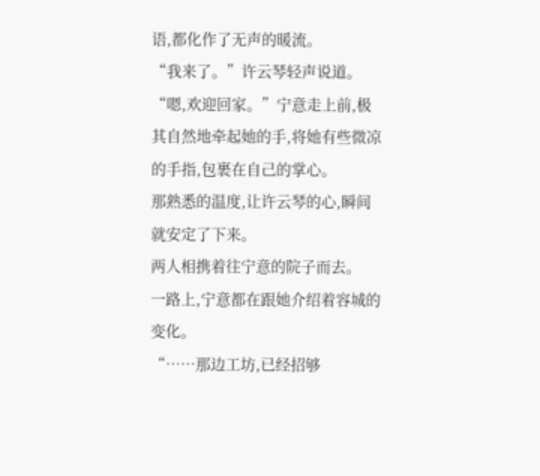语,都化作了无声的暖流。
“我来了。”许云琴轻声说道。
“嗯,欢迎回家。”宁意走上前,极其自然地牵起她的手,将她有些微凉的手指,包裹在自己的掌心。
那熟悉的温度,让许云琴的心,瞬间就安定了下来。
两人相携着往宁意的院子而去。
一路上,宁意都在跟她介绍着容城的变化。
“……那边工坊,已经招够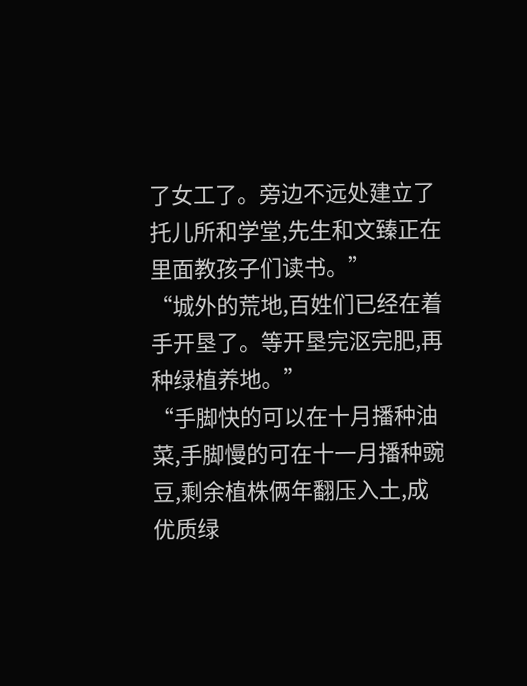了女工了。旁边不远处建立了托儿所和学堂,先生和文臻正在里面教孩子们读书。”
“城外的荒地,百姓们已经在着手开垦了。等开垦完沤完肥,再种绿植养地。”
“手脚快的可以在十月播种油菜,手脚慢的可在十一月播种豌豆,剩余植株俩年翻压入土,成优质绿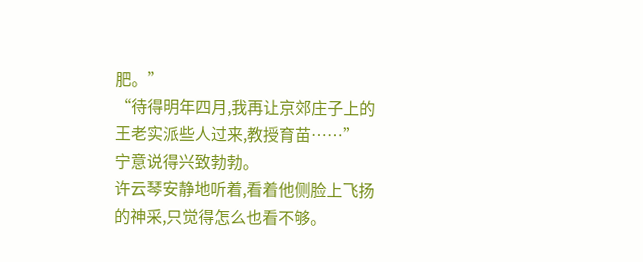肥。”
“待得明年四月,我再让京郊庄子上的王老实派些人过来,教授育苗……”
宁意说得兴致勃勃。
许云琴安静地听着,看着他侧脸上飞扬的神采,只觉得怎么也看不够。